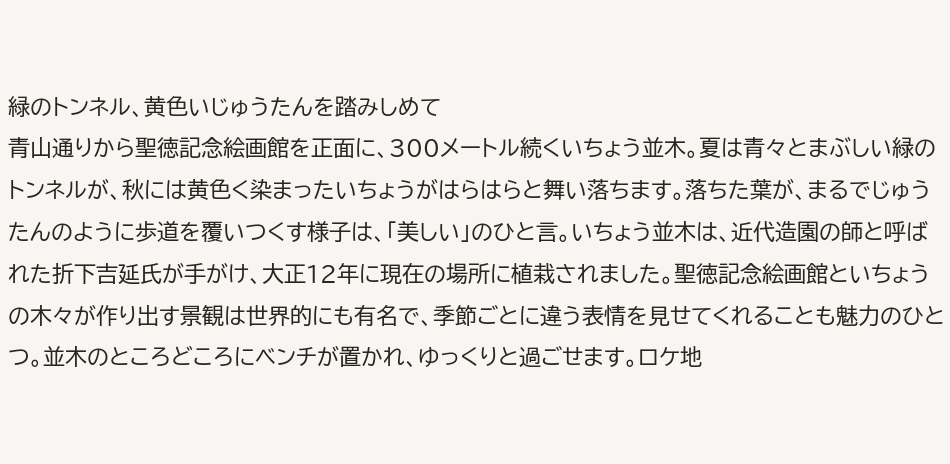緑のトンネル、黄色いじゅうたんを踏みしめて
青山通りから聖徳記念絵画館を正面に、300メートル続くいちょう並木。夏は青々とまぶしい緑のトンネルが、秋には黄色く染まったいちょうがはらはらと舞い落ちます。落ちた葉が、まるでじゅうたんのように歩道を覆いつくす様子は、「美しい」のひと言。いちょう並木は、近代造園の師と呼ばれた折下吉延氏が手がけ、大正12年に現在の場所に植栽されました。聖徳記念絵画館といちょうの木々が作り出す景観は世界的にも有名で、季節ごとに違う表情を見せてくれることも魅力のひとつ。並木のところどころにベンチが置かれ、ゆっくりと過ごせます。ロケ地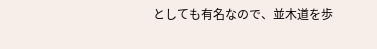としても有名なので、並木道を歩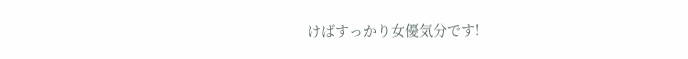けばすっかり女優気分です!